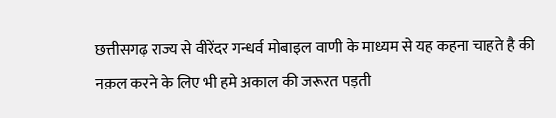छत्तीसगढ़ राज्य से वीरेंदर गन्धर्व मोबाइल वाणी के माध्यम से यह कहना चाहते है की नक़ल करने के लिए भी हमे अकाल की जरूरत पड़ती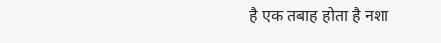है एक तबाह होता है नशा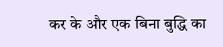कर के और एक बिना बुद्धि का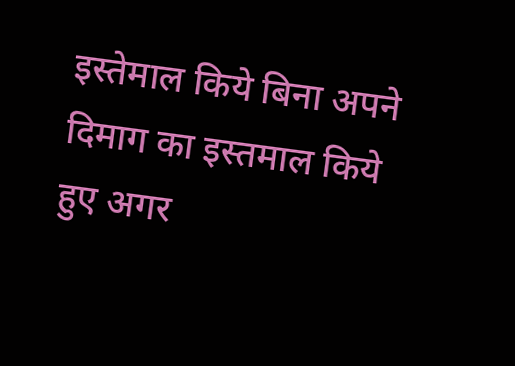इस्तेमाल किये बिना अपने दिमाग का इस्तमाल किये हुए अगर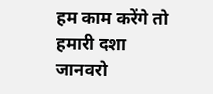हम काम करेंगे तो हमारी दशा जानवरो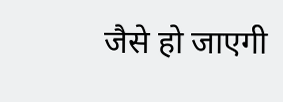जैसे हो जाएगी